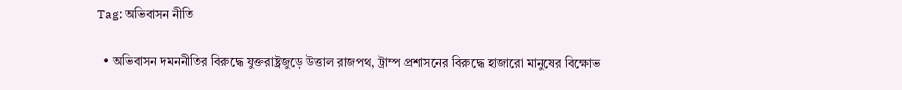Tag: অভিবাসন নীতি

  • অভিবাসন দমননীতির বিরুদ্ধে যুক্তরাষ্ট্রজুড়ে উত্তাল রাজপথ, ট্রাম্প প্রশাসনের বিরুদ্ধে হাজারো মানুষের বিক্ষোভ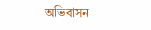অভিবাসন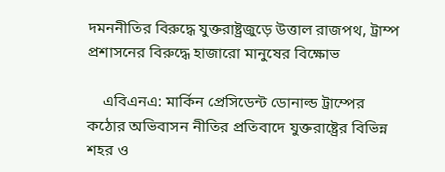দমননীতির বিরুদ্ধে যুক্তরাষ্ট্রজুড়ে উত্তাল রাজপথ, ট্রাম্প প্রশাসনের বিরুদ্ধে হাজারো মানুষের বিক্ষোভ

    এবিএনএ: মার্কিন প্রেসিডেন্ট ডোনাল্ড ট্রাম্পের কঠোর অভিবাসন নীতির প্রতিবাদে যুক্তরাষ্ট্রের বিভিন্ন শহর ও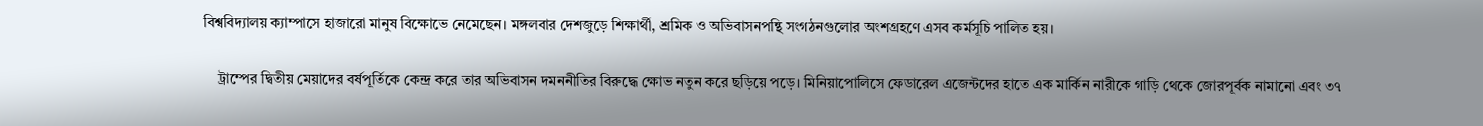বিশ্ববিদ্যালয় ক্যাম্পাসে হাজারো মানুষ বিক্ষোভে নেমেছেন। মঙ্গলবার দেশজুড়ে শিক্ষার্থী, শ্রমিক ও অভিবাসনপন্থি সংগঠনগুলোর অংশগ্রহণে এসব কর্মসূচি পালিত হয়।

    ট্রাম্পের দ্বিতীয় মেয়াদের বর্ষপূর্তিকে কেন্দ্র করে তার অভিবাসন দমননীতির বিরুদ্ধে ক্ষোভ নতুন করে ছড়িয়ে পড়ে। মিনিয়াপোলিসে ফেডারেল এজেন্টদের হাতে এক মার্কিন নারীকে গাড়ি থেকে জোরপূর্বক নামানো এবং ৩৭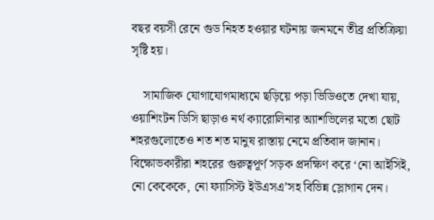বছর বয়সী রেনে গুড নিহত হওয়ার ঘটনায় জনমনে তীব্র প্রতিক্রিয়া সৃষ্টি হয়।

    সামাজিক যোগাযোগমাধ্যমে ছড়িয়ে পড়া ভিডিওতে দেখা যায়, ওয়াশিংটন ডিসি ছাড়াও নর্থ ক্যারোলিনার অ্যাশভিলের মতো ছোট শহরগুলোতেও শত শত মানুষ রাস্তায় নেমে প্রতিবাদ জানান। বিক্ষোভকারীরা শহরের গুরুত্বপূর্ণ সড়ক প্রদক্ষিণ করে ‘নো আইসিই, নো কেকেকে, নো ফ্যাসিস্ট ইউএসএ’সহ বিভিন্ন স্লোগান দেন।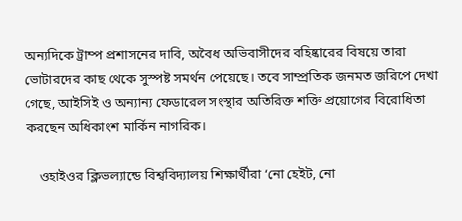অন্যদিকে ট্রাম্প প্রশাসনের দাবি, অবৈধ অভিবাসীদের বহিষ্কারের বিষয়ে তারা ভোটারদের কাছ থেকে সুস্পষ্ট সমর্থন পেয়েছে। তবে সাম্প্রতিক জনমত জরিপে দেখা গেছে, আইসিই ও অন্যান্য ফেডারেল সংস্থার অতিরিক্ত শক্তি প্রয়োগের বিরোধিতা করছেন অধিকাংশ মার্কিন নাগরিক।

    ওহাইওর ক্লিভল্যান্ডে বিশ্ববিদ্যালয় শিক্ষার্থীরা ‘নো হেইট, নো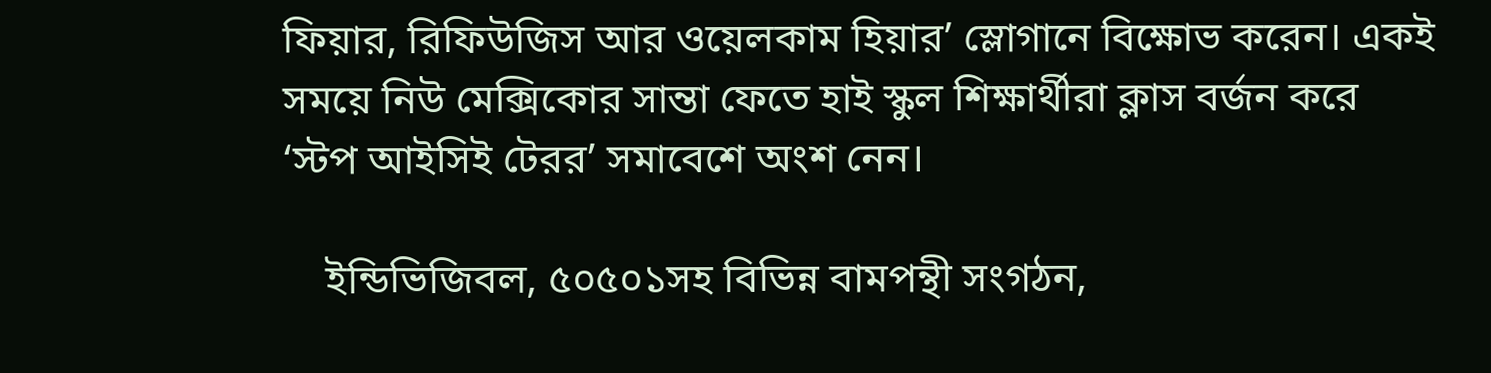ফিয়ার, রিফিউজিস আর ওয়েলকাম হিয়ার’ স্লোগানে বিক্ষোভ করেন। একই সময়ে নিউ মেক্সিকোর সান্তা ফেতে হাই স্কুল শিক্ষার্থীরা ক্লাস বর্জন করে ‘স্টপ আইসিই টেরর’ সমাবেশে অংশ নেন।

    ইন্ডিভিজিবল, ৫০৫০১সহ বিভিন্ন বামপন্থী সংগঠন,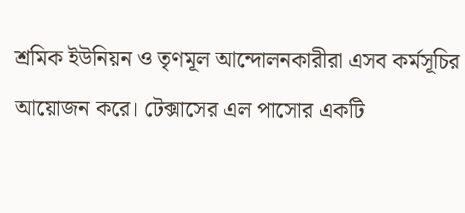শ্রমিক ইউনিয়ন ও তৃণমূল আন্দোলনকারীরা এসব কর্মসূচির আয়োজন করে। টেক্সাসের এল পাসোর একটি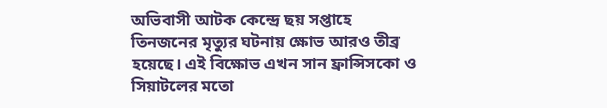অভিবাসী আটক কেন্দ্রে ছয় সপ্তাহে তিনজনের মৃত্যুর ঘটনায় ক্ষোভ আরও তীব্র হয়েছে। এই বিক্ষোভ এখন সান ফ্রান্সিসকো ও সিয়াটলের মতো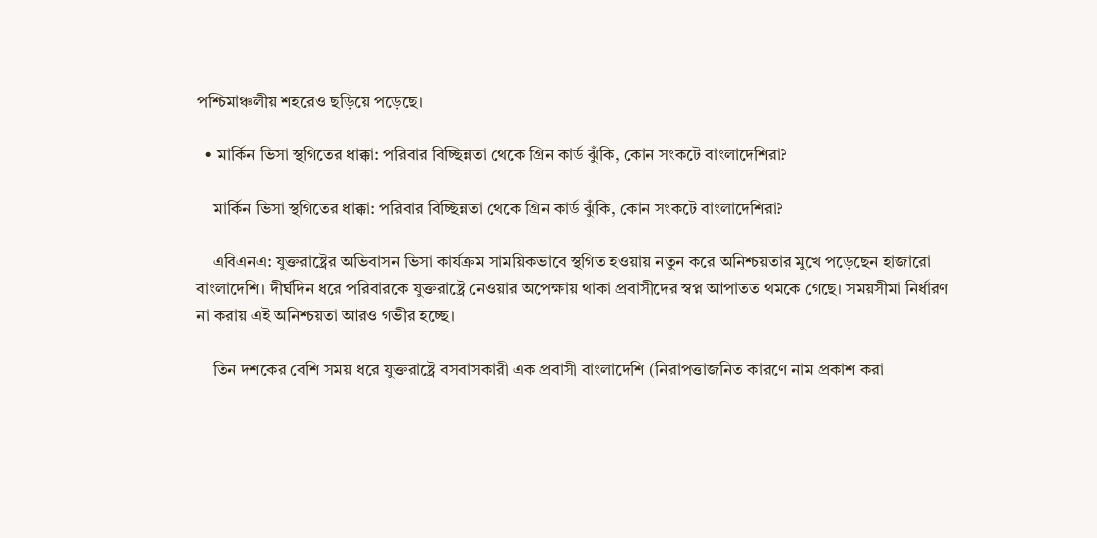পশ্চিমাঞ্চলীয় শহরেও ছড়িয়ে পড়েছে।

  • মার্কিন ভিসা স্থগিতের ধাক্কা: পরিবার বিচ্ছিন্নতা থেকে গ্রিন কার্ড ঝুঁকি, কোন সংকটে বাংলাদেশিরা?

    মার্কিন ভিসা স্থগিতের ধাক্কা: পরিবার বিচ্ছিন্নতা থেকে গ্রিন কার্ড ঝুঁকি, কোন সংকটে বাংলাদেশিরা?

    এবিএনএ: যুক্তরাষ্ট্রের অভিবাসন ভিসা কার্যক্রম সাময়িকভাবে স্থগিত হওয়ায় নতুন করে অনিশ্চয়তার মুখে পড়েছেন হাজারো বাংলাদেশি। দীর্ঘদিন ধরে পরিবারকে যুক্তরাষ্ট্রে নেওয়ার অপেক্ষায় থাকা প্রবাসীদের স্বপ্ন আপাতত থমকে গেছে। সময়সীমা নির্ধারণ না করায় এই অনিশ্চয়তা আরও গভীর হচ্ছে।

    তিন দশকের বেশি সময় ধরে যুক্তরাষ্ট্রে বসবাসকারী এক প্রবাসী বাংলাদেশি (নিরাপত্তাজনিত কারণে নাম প্রকাশ করা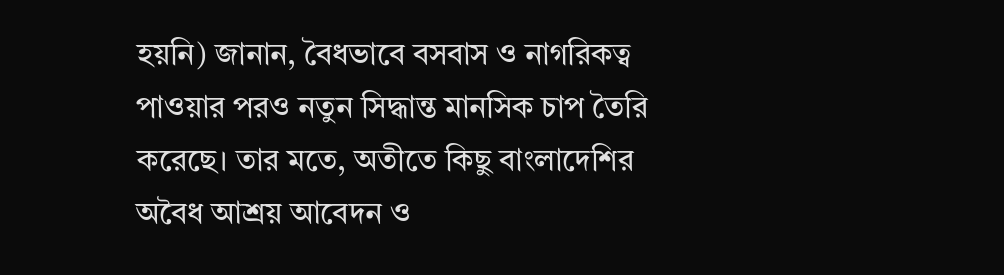হয়নি) জানান, বৈধভাবে বসবাস ও নাগরিকত্ব পাওয়ার পরও নতুন সিদ্ধান্ত মানসিক চাপ তৈরি করেছে। তার মতে, অতীতে কিছু বাংলাদেশির অবৈধ আশ্রয় আবেদন ও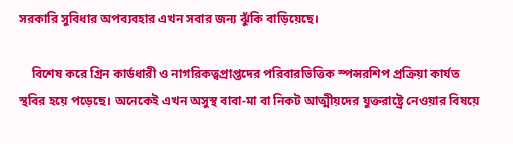সরকারি সুবিধার অপব্যবহার এখন সবার জন্য ঝুঁকি বাড়িয়েছে।

    বিশেষ করে গ্রিন কার্ডধারী ও নাগরিকত্বপ্রাপ্তদের পরিবারভিত্তিক স্পন্সরশিপ প্রক্রিয়া কার্যত স্থবির হয়ে পড়েছে। অনেকেই এখন অসুস্থ বাবা-মা বা নিকট আত্মীয়দের যুক্তরাষ্ট্রে নেওয়ার বিষয়ে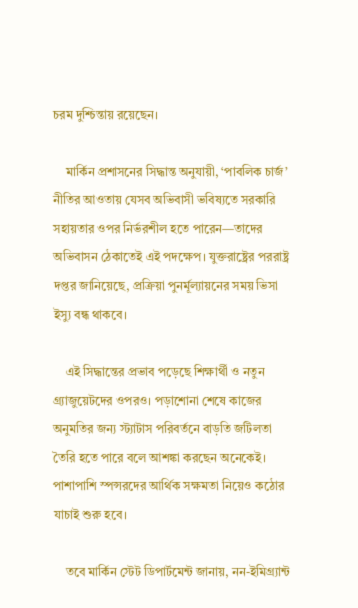চরম দুশ্চিন্তায় রয়েছেন।

    মার্কিন প্রশাসনের সিদ্ধান্ত অনুযায়ী, ‘পাবলিক চার্জ’ নীতির আওতায় যেসব অভিবাসী ভবিষ্যতে সরকারি সহায়তার ওপর নির্ভরশীল হতে পারেন—তাদের অভিবাসন ঠেকাতেই এই পদক্ষেপ। যুক্তরাষ্ট্রের পররাষ্ট্র দপ্তর জানিয়েছে, প্রক্রিয়া পুনর্মূল্যায়নের সময় ভিসা ইস্যু বন্ধ থাকবে।

    এই সিদ্ধান্তের প্রভাব পড়েছে শিক্ষার্থী ও নতুন গ্র্যাজুয়েটদের ওপরও। পড়াশোনা শেষে কাজের অনুমতির জন্য স্ট্যাটাস পরিবর্তনে বাড়তি জটিলতা তৈরি হতে পারে বলে আশঙ্কা করছেন অনেকেই। পাশাপাশি স্পন্সরদের আর্থিক সক্ষমতা নিয়েও কঠোর যাচাই শুরু হবে।

    তবে মার্কিন স্টেট ডিপার্টমেন্ট জানায়, নন-ইমিগ্র্যান্ট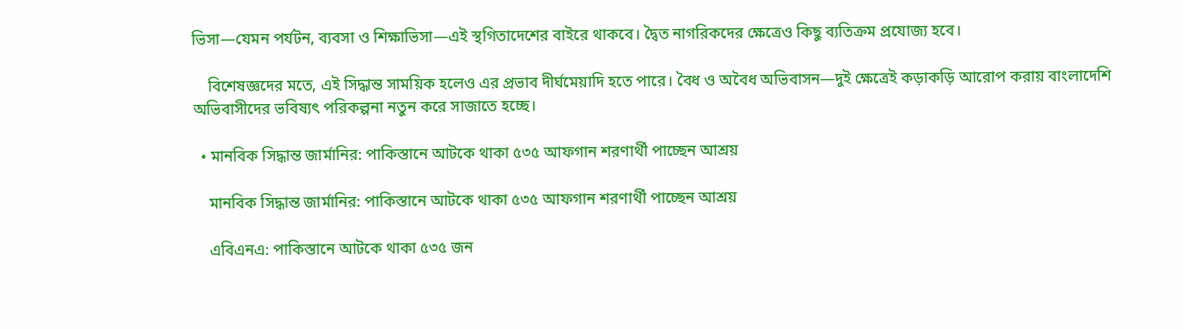ভিসা—যেমন পর্যটন, ব্যবসা ও শিক্ষাভিসা—এই স্থগিতাদেশের বাইরে থাকবে। দ্বৈত নাগরিকদের ক্ষেত্রেও কিছু ব্যতিক্রম প্রযোজ্য হবে।

    বিশেষজ্ঞদের মতে, এই সিদ্ধান্ত সাময়িক হলেও এর প্রভাব দীর্ঘমেয়াদি হতে পারে। বৈধ ও অবৈধ অভিবাসন—দুই ক্ষেত্রেই কড়াকড়ি আরোপ করায় বাংলাদেশি অভিবাসীদের ভবিষ্যৎ পরিকল্পনা নতুন করে সাজাতে হচ্ছে।

  • মানবিক সিদ্ধান্ত জার্মানির: পাকিস্তানে আটকে থাকা ৫৩৫ আফগান শরণার্থী পাচ্ছেন আশ্রয়

    মানবিক সিদ্ধান্ত জার্মানির: পাকিস্তানে আটকে থাকা ৫৩৫ আফগান শরণার্থী পাচ্ছেন আশ্রয়

    এবিএনএ: পাকিস্তানে আটকে থাকা ৫৩৫ জন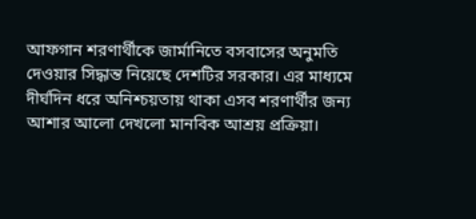আফগান শরণার্থীকে জার্মানিতে বসবাসের অনুমতি দেওয়ার সিদ্ধান্ত নিয়েছে দেশটির সরকার। এর মাধ্যমে দীর্ঘদিন ধরে অনিশ্চয়তায় থাকা এসব শরণার্থীর জন্য আশার আলো দেখলো মানবিক আশ্রয় প্রক্রিয়া।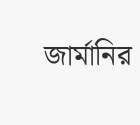জার্মানির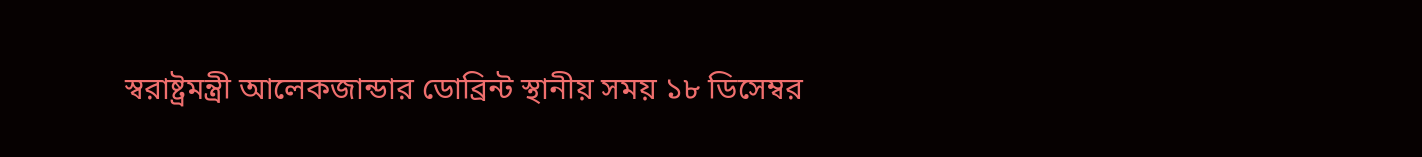স্বরাষ্ট্রমন্ত্রী আলেকজান্ডার ডোব্রিন্ট স্থানীয় সময় ১৮ ডিসেম্বর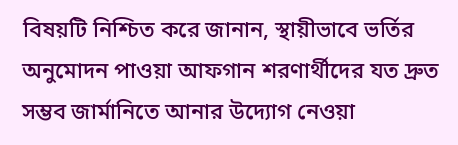বিষয়টি নিশ্চিত করে জানান, স্থায়ীভাবে ভর্তির অনুমোদন পাওয়া আফগান শরণার্থীদের যত দ্রুত সম্ভব জার্মানিতে আনার উদ্যোগ নেওয়া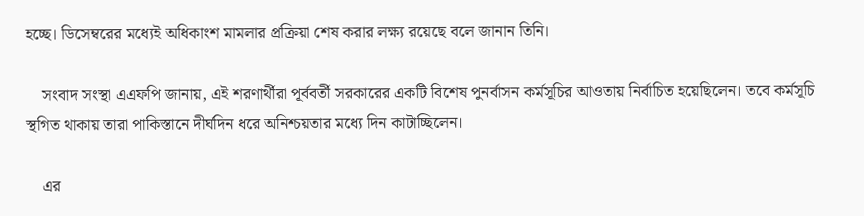হচ্ছে। ডিসেম্বরের মধ্যেই অধিকাংশ মামলার প্রক্রিয়া শেষ করার লক্ষ্য রয়েছে বলে জানান তিনি।

    সংবাদ সংস্থা এএফপি জানায়, এই শরণার্থীরা পূর্ববর্তী সরকারের একটি বিশেষ পুনর্বাসন কর্মসূচির আওতায় নির্বাচিত হয়েছিলেন। তবে কর্মসূচি স্থগিত থাকায় তারা পাকিস্তানে দীর্ঘদিন ধরে অনিশ্চয়তার মধ্যে দিন কাটাচ্ছিলেন।

    এর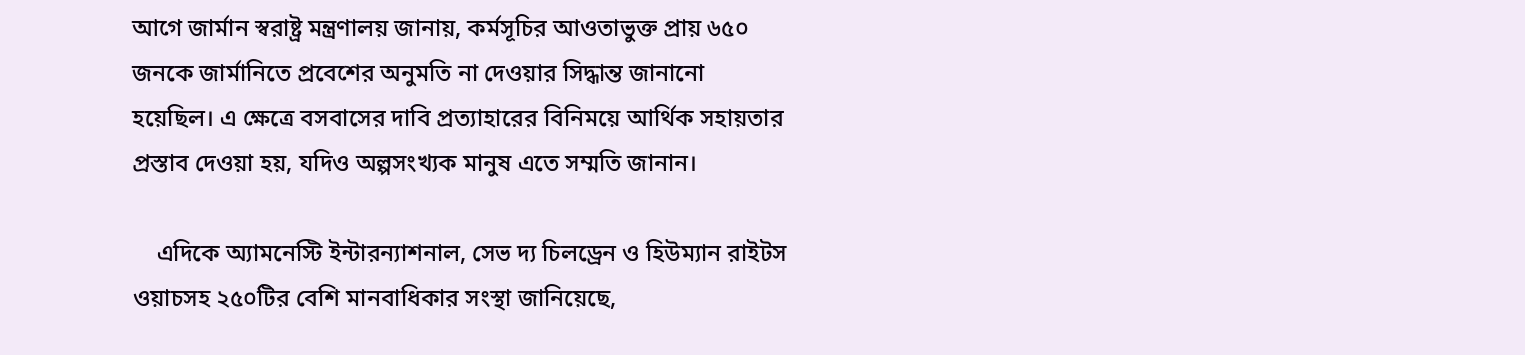আগে জার্মান স্বরাষ্ট্র মন্ত্রণালয় জানায়, কর্মসূচির আওতাভুক্ত প্রায় ৬৫০ জনকে জার্মানিতে প্রবেশের অনুমতি না দেওয়ার সিদ্ধান্ত জানানো হয়েছিল। এ ক্ষেত্রে বসবাসের দাবি প্রত্যাহারের বিনিময়ে আর্থিক সহায়তার প্রস্তাব দেওয়া হয়, যদিও অল্পসংখ্যক মানুষ এতে সম্মতি জানান।

    এদিকে অ্যামনেস্টি ইন্টারন্যাশনাল, সেভ দ্য চিলড্রেন ও হিউম্যান রাইটস ওয়াচসহ ২৫০টির বেশি মানবাধিকার সংস্থা জানিয়েছে,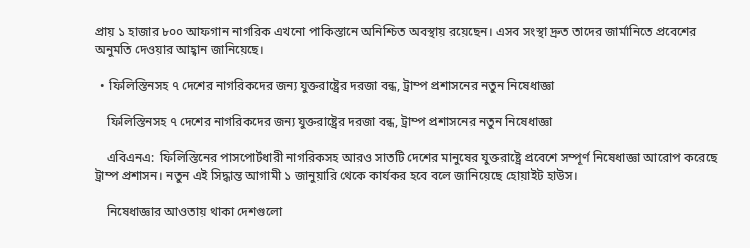প্রায় ১ হাজার ৮০০ আফগান নাগরিক এখনো পাকিস্তানে অনিশ্চিত অবস্থায় রয়েছেন। এসব সংস্থা দ্রুত তাদের জার্মানিতে প্রবেশের অনুমতি দেওয়ার আহ্বান জানিয়েছে।

  • ফিলিস্তিনসহ ৭ দেশের নাগরিকদের জন্য যুক্তরাষ্ট্রের দরজা বন্ধ, ট্রাম্প প্রশাসনের নতুন নিষেধাজ্ঞা

    ফিলিস্তিনসহ ৭ দেশের নাগরিকদের জন্য যুক্তরাষ্ট্রের দরজা বন্ধ, ট্রাম্প প্রশাসনের নতুন নিষেধাজ্ঞা

    এবিএনএ:  ফিলিস্তিনের পাসপোর্টধারী নাগরিকসহ আরও সাতটি দেশের মানুষের যুক্তরাষ্ট্রে প্রবেশে সম্পূর্ণ নিষেধাজ্ঞা আরোপ করেছে ট্রাম্প প্রশাসন। নতুন এই সিদ্ধান্ত আগামী ১ জানুয়ারি থেকে কার্যকর হবে বলে জানিয়েছে হোয়াইট হাউস।

    নিষেধাজ্ঞার আওতায় থাকা দেশগুলো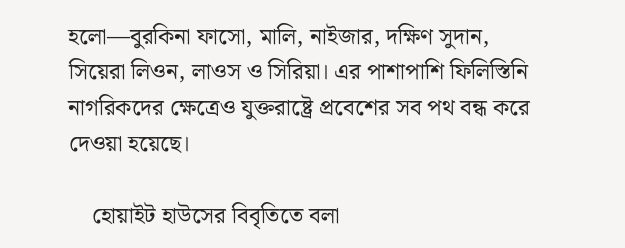হলো—বুরকিনা ফাসো, মালি, নাইজার, দক্ষিণ সুদান, সিয়েরা লিওন, লাওস ও সিরিয়া। এর পাশাপাশি ফিলিস্তিনি নাগরিকদের ক্ষেত্রেও যুক্তরাষ্ট্রে প্রবেশের সব পথ বন্ধ করে দেওয়া হয়েছে।

    হোয়াইট হাউসের বিবৃতিতে বলা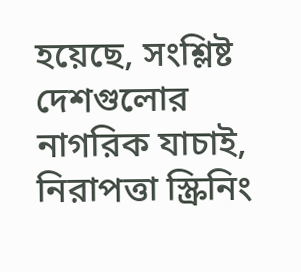হয়েছে, সংশ্লিষ্ট দেশগুলোর নাগরিক যাচাই, নিরাপত্তা স্ক্রিনিং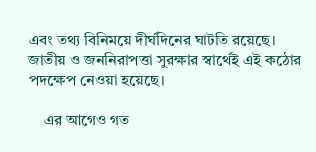এবং তথ্য বিনিময়ে দীর্ঘদিনের ঘাটতি রয়েছে। জাতীয় ও জননিরাপত্তা সুরক্ষার স্বার্থেই এই কঠোর পদক্ষেপ নেওয়া হয়েছে।

    এর আগেও গত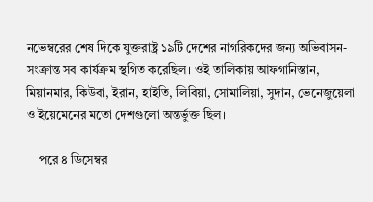নভেম্বরের শেষ দিকে যুক্তরাষ্ট্র ১৯টি দেশের নাগরিকদের জন্য অভিবাসন-সংক্রান্ত সব কার্যক্রম স্থগিত করেছিল। ওই তালিকায় আফগানিস্তান, মিয়ানমার, কিউবা, ইরান, হাইতি, লিবিয়া, সোমালিয়া, সুদান, ভেনেজুয়েলা ও ইয়েমেনের মতো দেশগুলো অন্তর্ভুক্ত ছিল।

    পরে ৪ ডিসেম্বর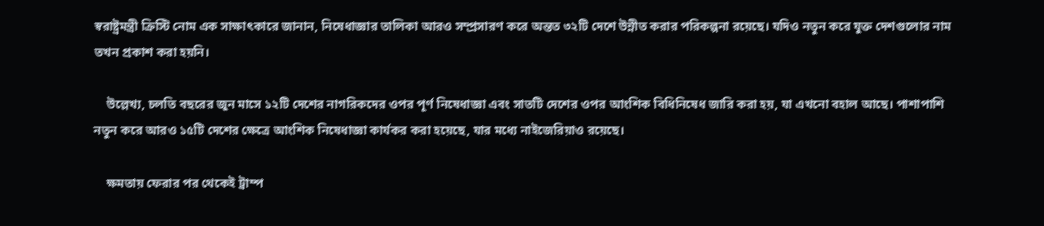স্বরাষ্ট্রমন্ত্রী ক্রিস্টি নোম এক সাক্ষাৎকারে জানান, নিষেধাজ্ঞার তালিকা আরও সম্প্রসারণ করে অন্তত ৩২টি দেশে উন্নীত করার পরিকল্পনা রয়েছে। যদিও নতুন করে যুক্ত দেশগুলোর নাম তখন প্রকাশ করা হয়নি।

    উল্লেখ্য, চলতি বছরের জুন মাসে ১২টি দেশের নাগরিকদের ওপর পূর্ণ নিষেধাজ্ঞা এবং সাতটি দেশের ওপর আংশিক বিধিনিষেধ জারি করা হয়, যা এখনো বহাল আছে। পাশাপাশি নতুন করে আরও ১৫টি দেশের ক্ষেত্রে আংশিক নিষেধাজ্ঞা কার্যকর করা হয়েছে, যার মধ্যে নাইজেরিয়াও রয়েছে।

    ক্ষমতায় ফেরার পর থেকেই ট্রাম্প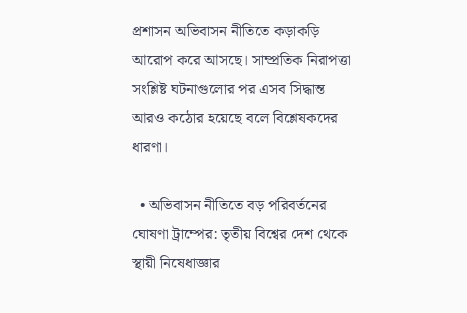প্রশাসন অভিবাসন নীতিতে কড়াকড়ি আরোপ করে আসছে। সাম্প্রতিক নিরাপত্তা সংশ্লিষ্ট ঘটনাগুলোর পর এসব সিদ্ধান্ত আরও কঠোর হয়েছে বলে বিশ্লেষকদের ধারণা।

  • অভিবাসন নীতিতে বড় পরিবর্তনের ঘোষণা ট্রাম্পের: তৃতীয় বিশ্বের দেশ থেকে স্থায়ী নিষেধাজ্ঞার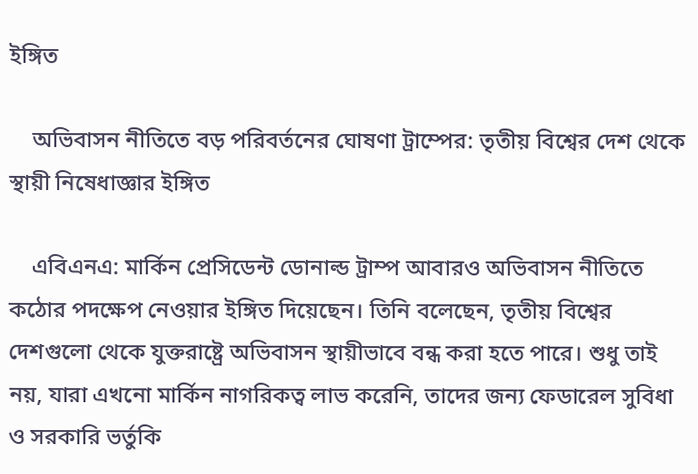ইঙ্গিত

    অভিবাসন নীতিতে বড় পরিবর্তনের ঘোষণা ট্রাম্পের: তৃতীয় বিশ্বের দেশ থেকে স্থায়ী নিষেধাজ্ঞার ইঙ্গিত

    এবিএনএ: মার্কিন প্রেসিডেন্ট ডোনাল্ড ট্রাম্প আবারও অভিবাসন নীতিতে কঠোর পদক্ষেপ নেওয়ার ইঙ্গিত দিয়েছেন। তিনি বলেছেন, তৃতীয় বিশ্বের দেশগুলো থেকে যুক্তরাষ্ট্রে অভিবাসন স্থায়ীভাবে বন্ধ করা হতে পারে। শুধু তাই নয়, যারা এখনো মার্কিন নাগরিকত্ব লাভ করেনি, তাদের জন্য ফেডারেল সুবিধা ও সরকারি ভর্তুকি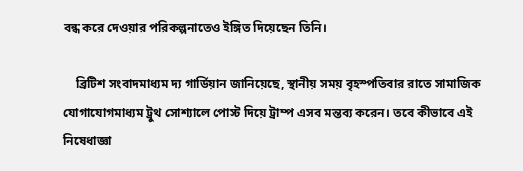বন্ধ করে দেওয়ার পরিকল্পনাতেও ইঙ্গিত দিয়েছেন তিনি।

    ব্রিটিশ সংবাদমাধ্যম দ্য গার্ডিয়ান জানিয়েছে, স্থানীয় সময় বৃহস্পতিবার রাতে সামাজিক যোগাযোগমাধ্যম ট্রুথ সোশ্যালে পোস্ট দিয়ে ট্রাম্প এসব মন্তব্য করেন। তবে কীভাবে এই নিষেধাজ্ঞা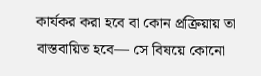কার্যকর করা হবে বা কোন প্রক্রিয়ায় তা বাস্তবায়িত হবে— সে বিষয়ে কোনো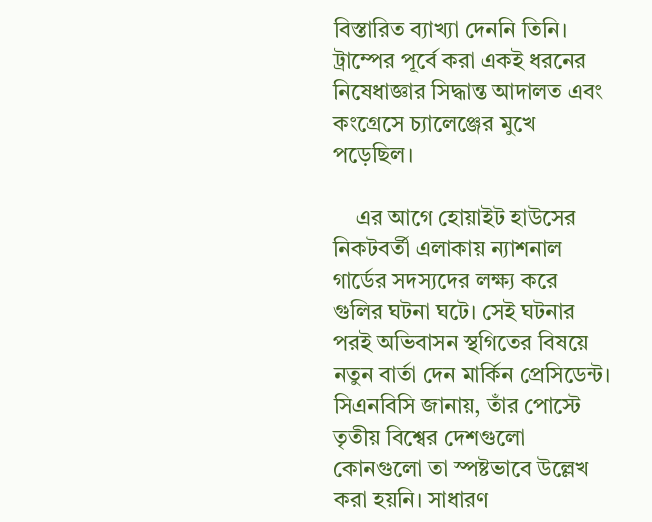বিস্তারিত ব্যাখ্যা দেননি তিনি। ট্রাম্পের পূর্বে করা একই ধরনের নিষেধাজ্ঞার সিদ্ধান্ত আদালত এবং কংগ্রেসে চ্যালেঞ্জের মুখে পড়েছিল।

    এর আগে হোয়াইট হাউসের নিকটবর্তী এলাকায় ন্যাশনাল গার্ডের সদস্যদের লক্ষ্য করে গুলির ঘটনা ঘটে। সেই ঘটনার পরই অভিবাসন স্থগিতের বিষয়ে নতুন বার্তা দেন মার্কিন প্রেসিডেন্ট। সিএনবিসি জানায়, তাঁর পোস্টে তৃতীয় বিশ্বের দেশগুলো কোনগুলো তা স্পষ্টভাবে উল্লেখ করা হয়নি। সাধারণ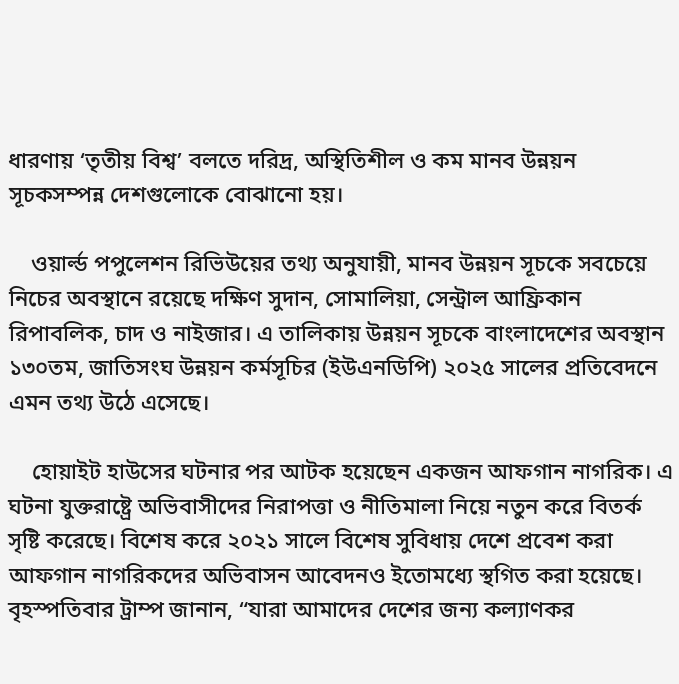ধারণায় ‘তৃতীয় বিশ্ব’ বলতে দরিদ্র, অস্থিতিশীল ও কম মানব উন্নয়ন সূচকসম্পন্ন দেশগুলোকে বোঝানো হয়।

    ওয়ার্ল্ড পপুলেশন রিভিউয়ের তথ্য অনুযায়ী, মানব উন্নয়ন সূচকে সবচেয়ে নিচের অবস্থানে রয়েছে দক্ষিণ সুদান, সোমালিয়া, সেন্ট্রাল আফ্রিকান রিপাবলিক, চাদ ও নাইজার। এ তালিকায় উন্নয়ন সূচকে বাংলাদেশের অবস্থান ১৩০তম, জাতিসংঘ উন্নয়ন কর্মসূচির (ইউএনডিপি) ২০২৫ সালের প্রতিবেদনে এমন তথ্য উঠে এসেছে।

    হোয়াইট হাউসের ঘটনার পর আটক হয়েছেন একজন আফগান নাগরিক। এ ঘটনা যুক্তরাষ্ট্রে অভিবাসীদের নিরাপত্তা ও নীতিমালা নিয়ে নতুন করে বিতর্ক সৃষ্টি করেছে। বিশেষ করে ২০২১ সালে বিশেষ সুবিধায় দেশে প্রবেশ করা আফগান নাগরিকদের অভিবাসন আবেদনও ইতোমধ্যে স্থগিত করা হয়েছে। বৃহস্পতিবার ট্রাম্প জানান, “যারা আমাদের দেশের জন্য কল্যাণকর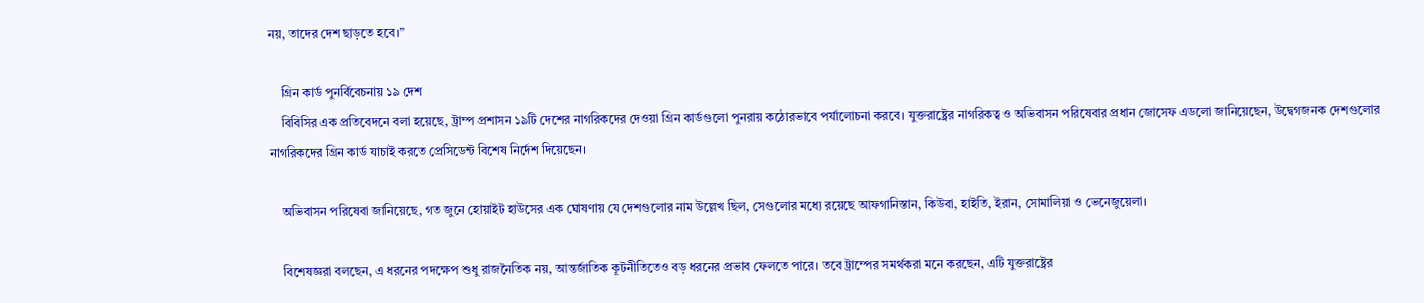নয়, তাদের দেশ ছাড়তে হবে।”

    গ্রিন কার্ড পুনর্বিবেচনায় ১৯ দেশ
    বিবিসির এক প্রতিবেদনে বলা হয়েছে, ট্রাম্প প্রশাসন ১৯টি দেশের নাগরিকদের দেওয়া গ্রিন কার্ডগুলো পুনরায় কঠোরভাবে পর্যালোচনা করবে। যুক্তরাষ্ট্রের নাগরিকত্ব ও অভিবাসন পরিষেবার প্রধান জোসেফ এডলো জানিয়েছেন, উদ্বেগজনক দেশগুলোর নাগরিকদের গ্রিন কার্ড যাচাই করতে প্রেসিডেন্ট বিশেষ নির্দেশ দিয়েছেন।

    অভিবাসন পরিষেবা জানিয়েছে, গত জুনে হোয়াইট হাউসের এক ঘোষণায় যে দেশগুলোর নাম উল্লেখ ছিল, সেগুলোর মধ্যে রয়েছে আফগানিস্তান, কিউবা, হাইতি, ইরান, সোমালিয়া ও ভেনেজুয়েলা।

    বিশেষজ্ঞরা বলছেন, এ ধরনের পদক্ষেপ শুধু রাজনৈতিক নয়, আন্তর্জাতিক কূটনীতিতেও বড় ধরনের প্রভাব ফেলতে পারে। তবে ট্রাম্পের সমর্থকরা মনে করছেন, এটি যুক্তরাষ্ট্রের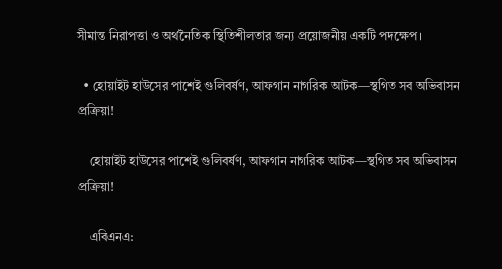সীমান্ত নিরাপত্তা ও অর্থনৈতিক স্থিতিশীলতার জন্য প্রয়োজনীয় একটি পদক্ষেপ।

  • হোয়াইট হাউসের পাশেই গুলিবর্ষণ, আফগান নাগরিক আটক—স্থগিত সব অভিবাসন প্রক্রিয়া!

    হোয়াইট হাউসের পাশেই গুলিবর্ষণ, আফগান নাগরিক আটক—স্থগিত সব অভিবাসন প্রক্রিয়া!

    এবিএনএ: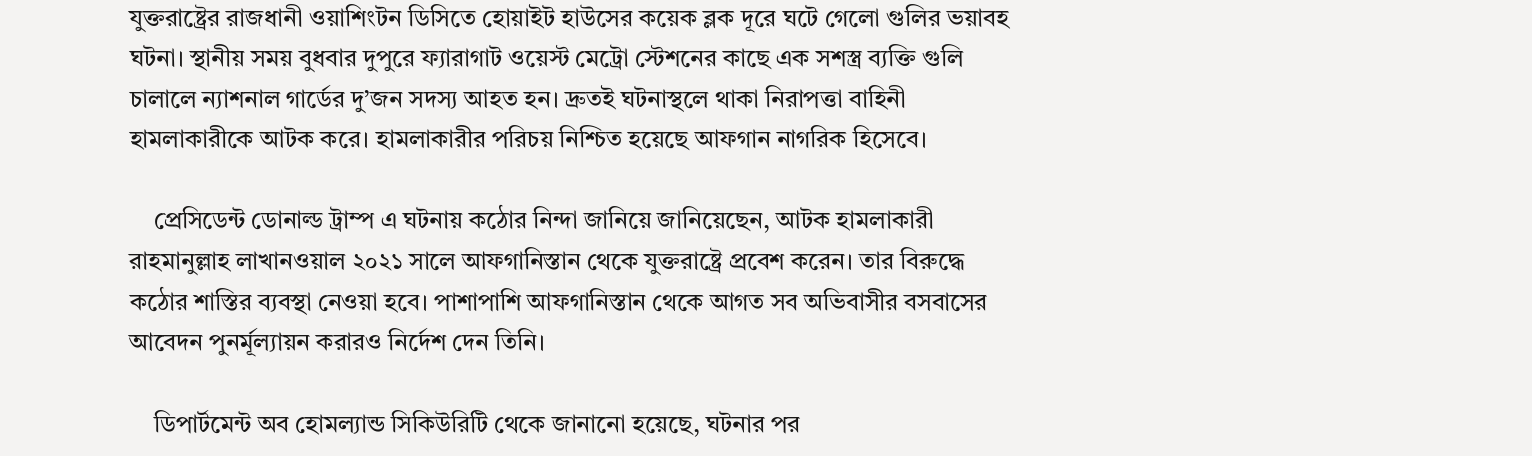যুক্তরাষ্ট্রের রাজধানী ওয়াশিংটন ডিসিতে হোয়াইট হাউসের কয়েক ব্লক দূরে ঘটে গেলো গুলির ভয়াবহ ঘটনা। স্থানীয় সময় বুধবার দুপুরে ফ্যারাগাট ওয়েস্ট মেট্রো স্টেশনের কাছে এক সশস্ত্র ব্যক্তি গুলি চালালে ন্যাশনাল গার্ডের দু’জন সদস্য আহত হন। দ্রুতই ঘটনাস্থলে থাকা নিরাপত্তা বাহিনী হামলাকারীকে আটক করে। হামলাকারীর পরিচয় নিশ্চিত হয়েছে আফগান নাগরিক হিসেবে।

    প্রেসিডেন্ট ডোনাল্ড ট্রাম্প এ ঘটনায় কঠোর নিন্দা জানিয়ে জানিয়েছেন, আটক হামলাকারী রাহমানুল্লাহ লাখানওয়াল ২০২১ সালে আফগানিস্তান থেকে যুক্তরাষ্ট্রে প্রবেশ করেন। তার বিরুদ্ধে কঠোর শাস্তির ব্যবস্থা নেওয়া হবে। পাশাপাশি আফগানিস্তান থেকে আগত সব অভিবাসীর বসবাসের আবেদন পুনর্মূল্যায়ন করারও নির্দেশ দেন তিনি।

    ডিপার্টমেন্ট অব হোমল্যান্ড সিকিউরিটি থেকে জানানো হয়েছে, ঘটনার পর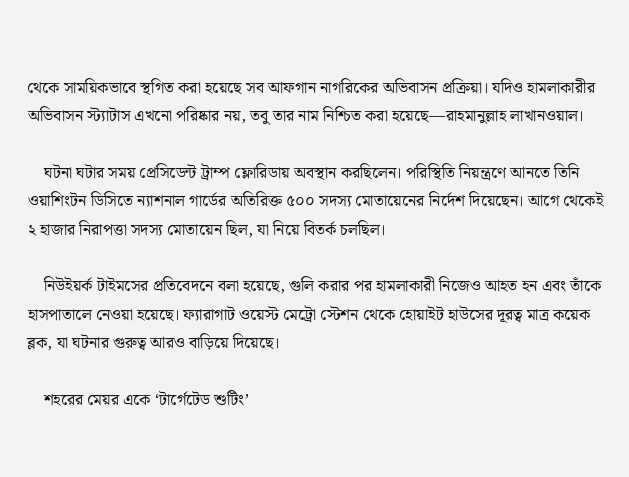থেকে সাময়িকভাবে স্থগিত করা হয়েছে সব আফগান নাগরিকের অভিবাসন প্রক্রিয়া। যদিও হামলাকারীর অভিবাসন স্ট্যাটাস এখনো পরিষ্কার নয়, তবু তার নাম নিশ্চিত করা হয়েছে—রাহমানুল্লাহ লাখানওয়াল।

    ঘটনা ঘটার সময় প্রেসিডেন্ট ট্রাম্প ফ্লোরিডায় অবস্থান করছিলেন। পরিস্থিতি নিয়ন্ত্রণে আনতে তিনি ওয়াশিংটন ডিসিতে ন্যাশনাল গার্ডের অতিরিক্ত ৫০০ সদস্য মোতায়েনের নির্দেশ দিয়েছেন। আগে থেকেই ২ হাজার নিরাপত্তা সদস্য মোতায়েন ছিল, যা নিয়ে বিতর্ক চলছিল।

    নিউইয়র্ক টাইমসের প্রতিবেদনে বলা হয়েছে, গুলি করার পর হামলাকারী নিজেও আহত হন এবং তাঁকে হাসপাতালে নেওয়া হয়েছে। ফ্যারাগাট ওয়েস্ট মেট্রো স্টেশন থেকে হোয়াইট হাউসের দূরত্ব মাত্র কয়েক ব্লক, যা ঘটনার গুরুত্ব আরও বাড়িয়ে দিয়েছে।

    শহরের মেয়র একে ‘টার্গেটেড শুটিং’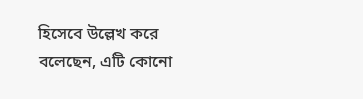হিসেবে উল্লেখ করে বলেছেন, এটি কোনো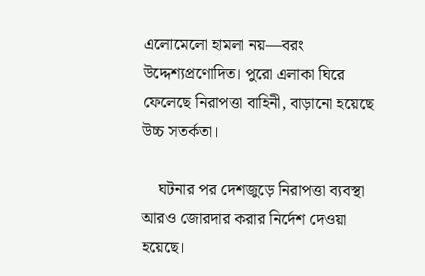এলোমেলো হামলা নয়—বরং উদ্দেশ্যপ্রণোদিত। পুরো এলাকা ঘিরে ফেলেছে নিরাপত্তা বাহিনী, বাড়ানো হয়েছে উচ্চ সতর্কতা।

    ঘটনার পর দেশজুড়ে নিরাপত্তা ব্যবস্থা আরও জোরদার করার নির্দেশ দেওয়া হয়েছে।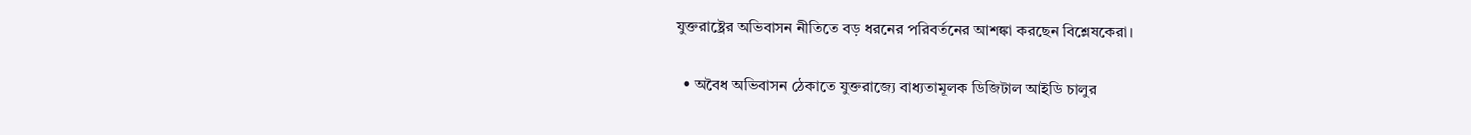যুক্তরাষ্ট্রের অভিবাসন নীতিতে বড় ধরনের পরিবর্তনের আশঙ্কা করছেন বিশ্লেষকেরা।

  • অবৈধ অভিবাসন ঠেকাতে যুক্তরাজ্যে বাধ্যতামূলক ডিজিটাল আইডি চালুর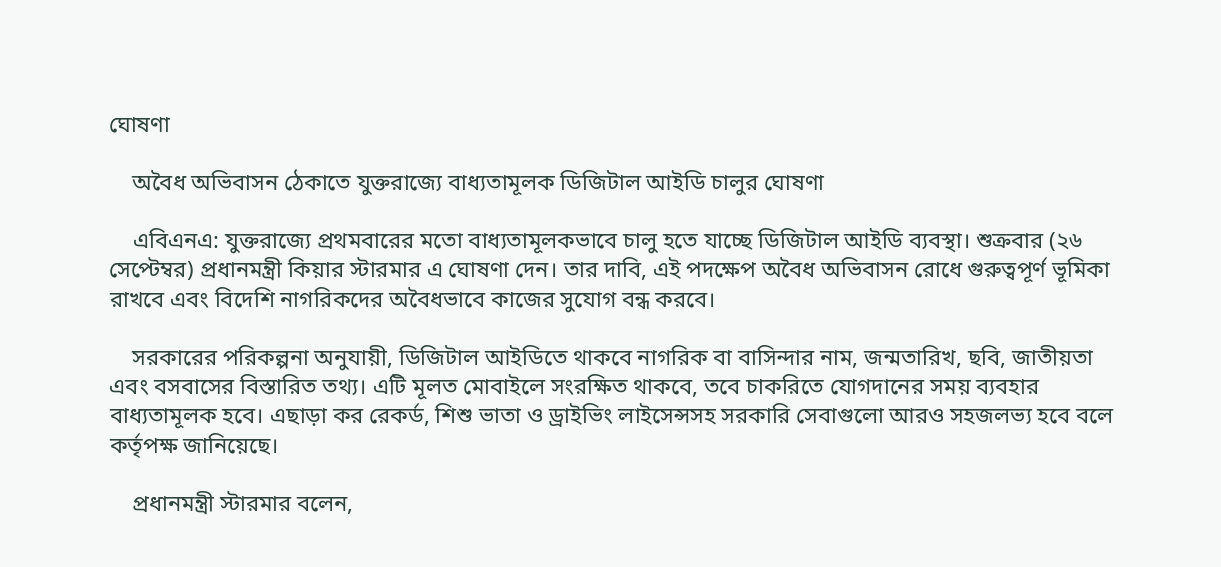ঘোষণা

    অবৈধ অভিবাসন ঠেকাতে যুক্তরাজ্যে বাধ্যতামূলক ডিজিটাল আইডি চালুর ঘোষণা

    এবিএনএ: যুক্তরাজ্যে প্রথমবারের মতো বাধ্যতামূলকভাবে চালু হতে যাচ্ছে ডিজিটাল আইডি ব্যবস্থা। শুক্রবার (২৬ সেপ্টেম্বর) প্রধানমন্ত্রী কিয়ার স্টারমার এ ঘোষণা দেন। তার দাবি, এই পদক্ষেপ অবৈধ অভিবাসন রোধে গুরুত্বপূর্ণ ভূমিকা রাখবে এবং বিদেশি নাগরিকদের অবৈধভাবে কাজের সুযোগ বন্ধ করবে।

    সরকারের পরিকল্পনা অনুযায়ী, ডিজিটাল আইডিতে থাকবে নাগরিক বা বাসিন্দার নাম, জন্মতারিখ, ছবি, জাতীয়তা এবং বসবাসের বিস্তারিত তথ্য। এটি মূলত মোবাইলে সংরক্ষিত থাকবে, তবে চাকরিতে যোগদানের সময় ব্যবহার বাধ্যতামূলক হবে। এছাড়া কর রেকর্ড, শিশু ভাতা ও ড্রাইভিং লাইসেন্সসহ সরকারি সেবাগুলো আরও সহজলভ্য হবে বলে কর্তৃপক্ষ জানিয়েছে।

    প্রধানমন্ত্রী স্টারমার বলেন,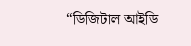“ডিজিটাল আইডি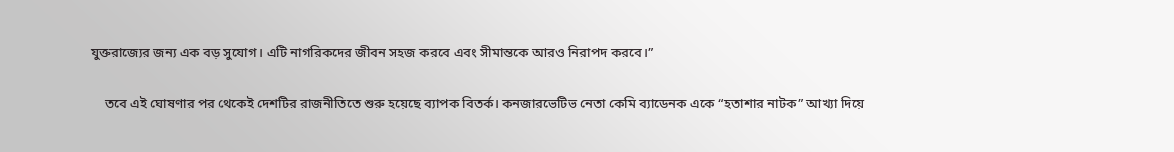যুক্তরাজ্যের জন্য এক বড় সুযোগ। এটি নাগরিকদের জীবন সহজ করবে এবং সীমান্তকে আরও নিরাপদ করবে।”

    তবে এই ঘোষণার পর থেকেই দেশটির রাজনীতিতে শুরু হয়েছে ব্যাপক বিতর্ক। কনজারভেটিভ নেতা কেমি ব্যাডেনক একে “হতাশার নাটক” আখ্যা দিয়ে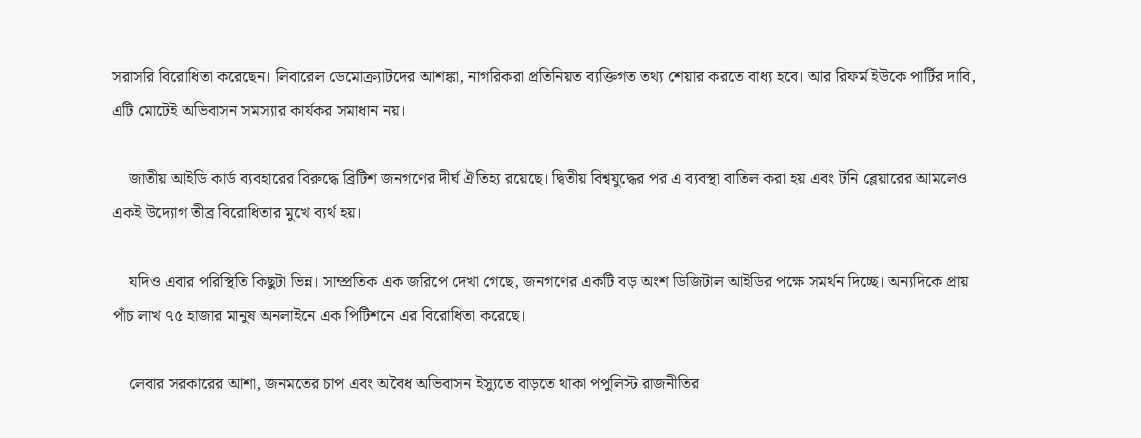সরাসরি বিরোধিতা করেছেন। লিবারেল ডেমোক্র্যাটদের আশঙ্কা, নাগরিকরা প্রতিনিয়ত ব্যক্তিগত তথ্য শেয়ার করতে বাধ্য হবে। আর রিফর্ম ইউকে পার্টির দাবি, এটি মোটেই অভিবাসন সমস্যার কার্যকর সমাধান নয়।

    জাতীয় আইডি কার্ড ব্যবহারের বিরুদ্ধে ব্রিটিশ জনগণের দীর্ঘ ঐতিহ্য রয়েছে। দ্বিতীয় বিশ্বযুদ্ধের পর এ ব্যবস্থা বাতিল করা হয় এবং টনি ব্লেয়ারের আমলেও একই উদ্যোগ তীব্র বিরোধিতার মুখে ব্যর্থ হয়।

    যদিও এবার পরিস্থিতি কিছুটা ভিন্ন। সাম্প্রতিক এক জরিপে দেখা গেছে, জনগণের একটি বড় অংশ ডিজিটাল আইডির পক্ষে সমর্থন দিচ্ছে। অন্যদিকে প্রায় পাঁচ লাখ ৭৫ হাজার মানুষ অনলাইনে এক পিটিশনে এর বিরোধিতা করেছে।

    লেবার সরকারের আশা, জনমতের চাপ এবং অবৈধ অভিবাসন ইস্যুতে বাড়তে থাকা পপুলিস্ট রাজনীতির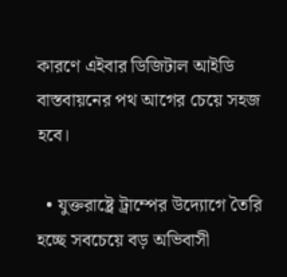কারণে এইবার ডিজিটাল আইডি বাস্তবায়নের পথ আগের চেয়ে সহজ হবে।

  • যুক্তরাষ্ট্রে ট্রাম্পের উদ্যোগে তৈরি হচ্ছে সবচেয়ে বড় অভিবাসী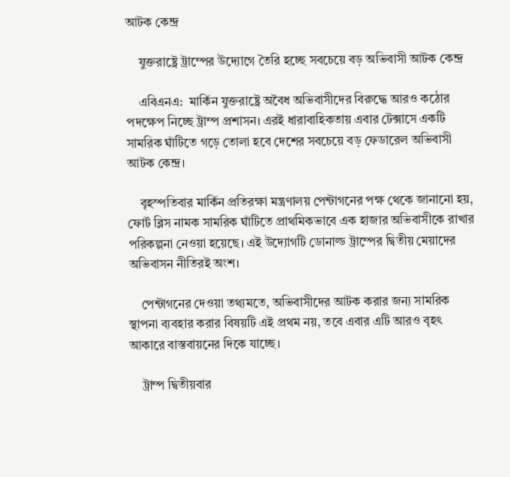আটক কেন্দ্র

    যুক্তরাষ্ট্রে ট্রাম্পের উদ্যোগে তৈরি হচ্ছে সবচেয়ে বড় অভিবাসী আটক কেন্দ্র

    এবিএনএ:  মার্কিন যুক্তরাষ্ট্রে অবৈধ অভিবাসীদের বিরুদ্ধে আরও কঠোর পদক্ষেপ নিচ্ছে ট্রাম্প প্রশাসন। এরই ধারাবাহিকতায় এবার টেক্সাসে একটি সামরিক ঘাঁটিতে গড়ে তোলা হবে দেশের সবচেয়ে বড় ফেডারেল অভিবাসী আটক কেন্দ্র।

    বৃহস্পতিবার মার্কিন প্রতিরক্ষা মন্ত্রণালয় পেন্টাগনের পক্ষ থেকে জানানো হয়, ফোর্ট ব্লিস নামক সামরিক ঘাঁটিতে প্রাথমিকভাবে এক হাজার অভিবাসীকে রাখার পরিকল্পনা নেওয়া হয়েছে। এই উদ্যোগটি ডোনাল্ড ট্রাম্পের দ্বিতীয় মেয়াদের অভিবাসন নীতিরই অংশ।

    পেন্টাগনের দেওয়া তথ্যমতে, অভিবাসীদের আটক করার জন্য সামরিক স্থাপনা ব্যবহার করার বিষয়টি এই প্রথম নয়, তবে এবার এটি আরও বৃহৎ আকারে বাস্তবায়নের দিকে যাচ্ছে।

    ট্রাম্প দ্বিতীয়বার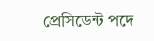প্রেসিডেন্ট পদে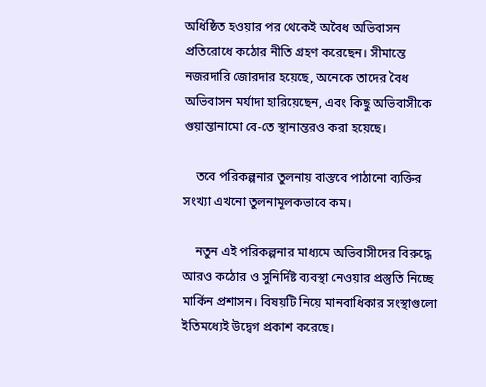অধিষ্ঠিত হওয়ার পর থেকেই অবৈধ অভিবাসন প্রতিরোধে কঠোর নীতি গ্রহণ করেছেন। সীমান্তে নজরদারি জোরদার হয়েছে, অনেকে তাদের বৈধ অভিবাসন মর্যাদা হারিয়েছেন, এবং কিছু অভিবাসীকে গুয়ান্তানামো বে-তে স্থানান্তরও করা হয়েছে।

    তবে পরিকল্পনার তুলনায় বাস্তবে পাঠানো ব্যক্তির সংখ্যা এখনো তুলনামূলকভাবে কম।

    নতুন এই পরিকল্পনার মাধ্যমে অভিবাসীদের বিরুদ্ধে আরও কঠোর ও সুনির্দিষ্ট ব্যবস্থা নেওয়ার প্রস্তুতি নিচ্ছে মার্কিন প্রশাসন। বিষয়টি নিয়ে মানবাধিকার সংস্থাগুলো ইতিমধ্যেই উদ্বেগ প্রকাশ করেছে।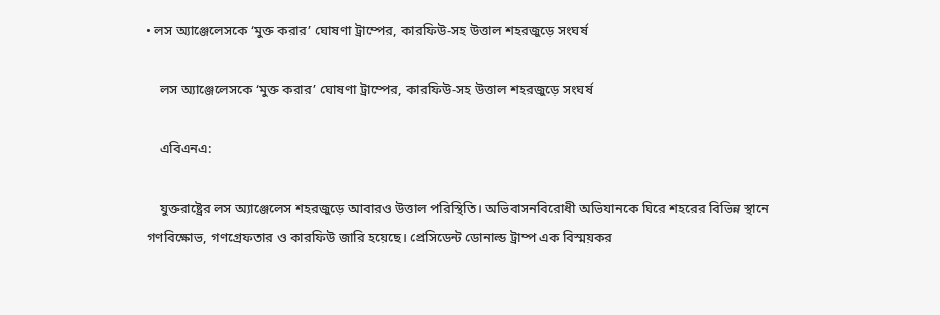• লস অ্যাঞ্জেলেসকে ‘মুক্ত করার’ ঘোষণা ট্রাম্পের, কারফিউ-সহ উত্তাল শহরজুড়ে সংঘর্ষ

    লস অ্যাঞ্জেলেসকে ‘মুক্ত করার’ ঘোষণা ট্রাম্পের, কারফিউ-সহ উত্তাল শহরজুড়ে সংঘর্ষ

    এবিএনএ:

    যুক্তরাষ্ট্রের লস অ্যাঞ্জেলেস শহরজুড়ে আবারও উত্তাল পরিস্থিতি। অভিবাসনবিরোধী অভিযানকে ঘিরে শহরের বিভিন্ন স্থানে গণবিক্ষোভ, গণগ্রেফতার ও কারফিউ জারি হয়েছে। প্রেসিডেন্ট ডোনাল্ড ট্রাম্প এক বিস্ময়কর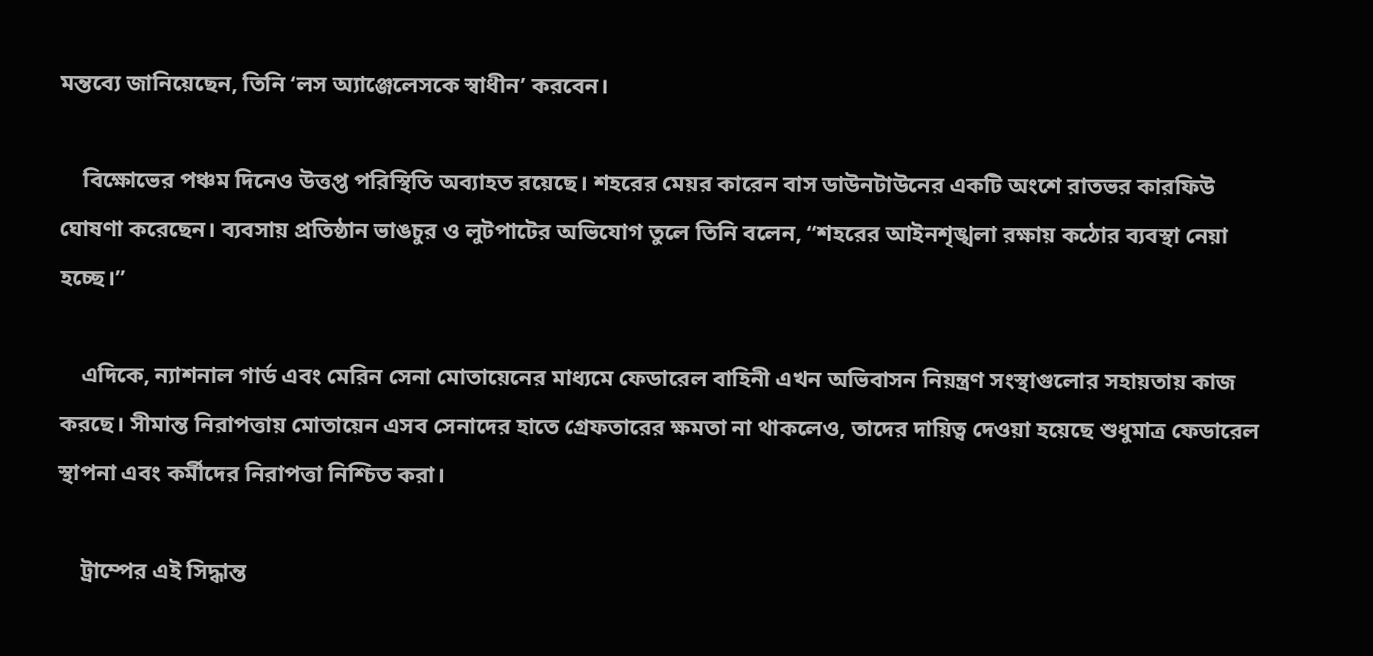মন্তব্যে জানিয়েছেন, তিনি ‘লস অ্যাঞ্জেলেসকে স্বাধীন’ করবেন।

    বিক্ষোভের পঞ্চম দিনেও উত্তপ্ত পরিস্থিতি অব্যাহত রয়েছে। শহরের মেয়র কারেন বাস ডাউনটাউনের একটি অংশে রাতভর কারফিউ ঘোষণা করেছেন। ব্যবসায় প্রতিষ্ঠান ভাঙচুর ও লুটপাটের অভিযোগ তুলে তিনি বলেন, “শহরের আইনশৃঙ্খলা রক্ষায় কঠোর ব্যবস্থা নেয়া হচ্ছে।”

    এদিকে, ন্যাশনাল গার্ড এবং মেরিন সেনা মোতায়েনের মাধ্যমে ফেডারেল বাহিনী এখন অভিবাসন নিয়ন্ত্রণ সংস্থাগুলোর সহায়তায় কাজ করছে। সীমান্ত নিরাপত্তায় মোতায়েন এসব সেনাদের হাতে গ্রেফতারের ক্ষমতা না থাকলেও, তাদের দায়িত্ব দেওয়া হয়েছে শুধুমাত্র ফেডারেল স্থাপনা এবং কর্মীদের নিরাপত্তা নিশ্চিত করা।

    ট্রাম্পের এই সিদ্ধান্ত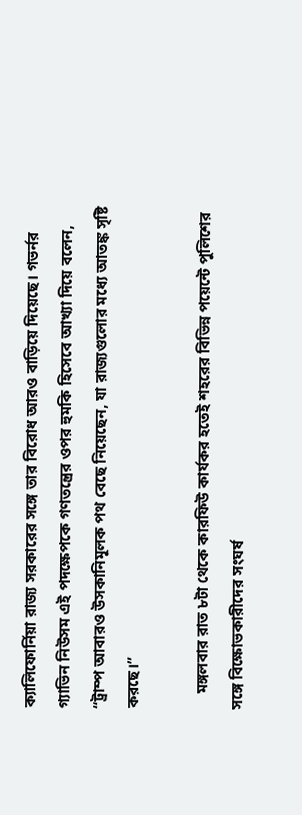ক্যালিফোর্নিয়া রাজ্য সরকারের সঙ্গে তার বিরোধ আরও বাড়িয়ে দিয়েছে। গভর্নর গ্যাভিন নিউসম এই পদক্ষেপকে গণতন্ত্রের ওপর হুমকি হিসেবে আখ্যা দিয়ে বলেন, “ট্রাম্প আবারও উসকানিমূলক পথ বেছে নিয়েছেন, যা রাজ্যগুলোর মধ্যে আতঙ্ক সৃষ্টি করছে।”

    মঙ্গলবার রাত ৮টা থেকে কারফিউ কার্যকর হতেই শহরের বিভিন্ন পয়েন্টে পুলিশের সঙ্গে বিক্ষোভকারীদের সংঘর্ষ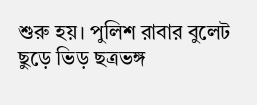শুরু হয়। পুলিশ রাবার বুলেট ছুড়ে ভিড় ছত্রভঙ্গ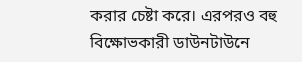করার চেষ্টা করে। এরপরও বহু বিক্ষোভকারী ডাউনটাউনে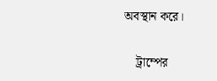অবস্থান করে।

    ট্রাম্পের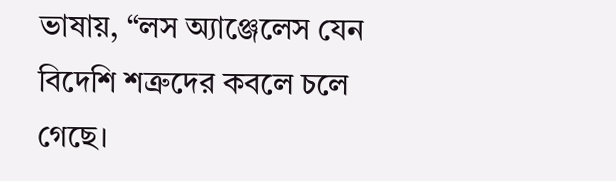ভাষায়, “লস অ্যাঞ্জেলেস যেন বিদেশি শত্রুদের কবলে চলে গেছে।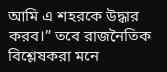আমি এ শহরকে উদ্ধার করব।” তবে রাজনৈতিক বিশ্লেষকরা মনে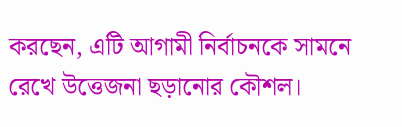করছেন, এটি আগামী নির্বাচনকে সামনে রেখে উত্তেজনা ছড়ানোর কৌশল।